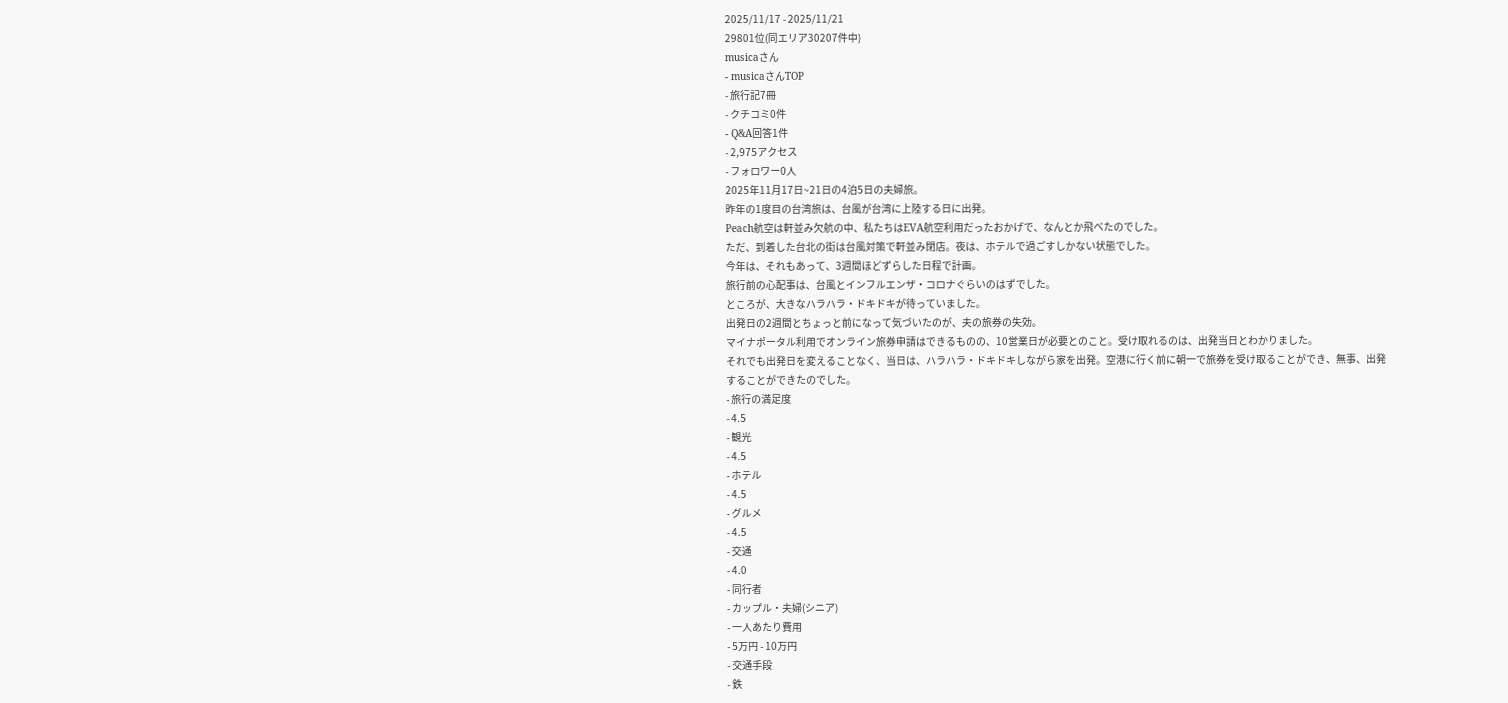2025/11/17 - 2025/11/21
29801位(同エリア30207件中)
musicaさん
- musicaさんTOP
- 旅行記7冊
- クチコミ0件
- Q&A回答1件
- 2,975アクセス
- フォロワー0人
2025年11月17日~21日の4泊5日の夫婦旅。
昨年の1度目の台湾旅は、台風が台湾に上陸する日に出発。
Peach航空は軒並み欠航の中、私たちはEVA航空利用だったおかげで、なんとか飛べたのでした。
ただ、到着した台北の街は台風対策で軒並み閉店。夜は、ホテルで過ごすしかない状態でした。
今年は、それもあって、3週間ほどずらした日程で計画。
旅行前の心配事は、台風とインフルエンザ・コロナぐらいのはずでした。
ところが、大きなハラハラ・ドキドキが待っていました。
出発日の2週間とちょっと前になって気づいたのが、夫の旅券の失効。
マイナポータル利用でオンライン旅券申請はできるものの、10営業日が必要とのこと。受け取れるのは、出発当日とわかりました。
それでも出発日を変えることなく、当日は、ハラハラ・ドキドキしながら家を出発。空港に行く前に朝一で旅券を受け取ることができ、無事、出発することができたのでした。
- 旅行の満足度
- 4.5
- 観光
- 4.5
- ホテル
- 4.5
- グルメ
- 4.5
- 交通
- 4.0
- 同行者
- カップル・夫婦(シニア)
- 一人あたり費用
- 5万円 - 10万円
- 交通手段
- 鉄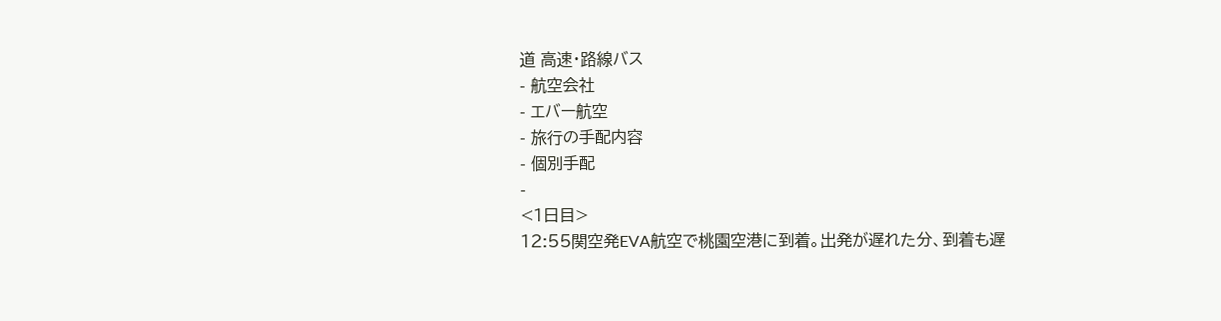道 高速・路線バス
- 航空会社
- エバー航空
- 旅行の手配内容
- 個別手配
-
<1日目>
12:55関空発EVA航空で桃園空港に到着。出発が遅れた分、到着も遅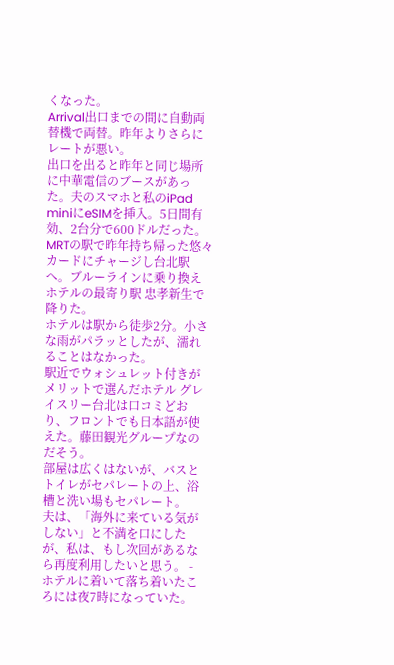くなった。
Arrival出口までの間に自動両替機で両替。昨年よりさらにレートが悪い。
出口を出ると昨年と同じ場所に中華電信のブースがあった。夫のスマホと私のiPad miniにeSIMを挿入。5日間有効、2台分で600ドルだった。
MRTの駅で昨年持ち帰った悠々カードにチャージし台北駅へ。ブルーラインに乗り換えホテルの最寄り駅 忠孝新生で降りた。
ホテルは駅から徒歩2分。小さな雨がパラッとしたが、濡れることはなかった。
駅近でウォシュレット付きがメリットで選んだホテル グレイスリー台北は口コミどおり、フロントでも日本語が使えた。藤田観光グループなのだそう。
部屋は広くはないが、バスとトイレがセパレートの上、浴槽と洗い場もセパレート。
夫は、「海外に来ている気がしない」と不満を口にしたが、私は、もし次回があるなら再度利用したいと思う。 -
ホテルに着いて落ち着いたころには夜7時になっていた。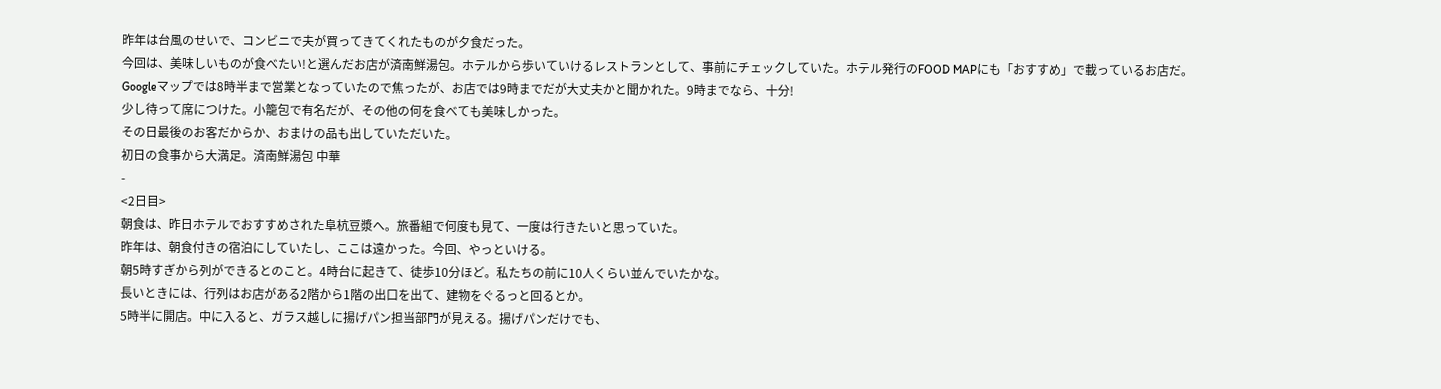昨年は台風のせいで、コンビニで夫が買ってきてくれたものが夕食だった。
今回は、美味しいものが食べたい!と選んだお店が済南鮮湯包。ホテルから歩いていけるレストランとして、事前にチェックしていた。ホテル発行のFOOD MAPにも「おすすめ」で載っているお店だ。
Googleマップでは8時半まで営業となっていたので焦ったが、お店では9時までだが大丈夫かと聞かれた。9時までなら、十分!
少し待って席につけた。小籠包で有名だが、その他の何を食べても美味しかった。
その日最後のお客だからか、おまけの品も出していただいた。
初日の食事から大満足。済南鮮湯包 中華
-
<2日目>
朝食は、昨日ホテルでおすすめされた阜杭豆漿へ。旅番組で何度も見て、一度は行きたいと思っていた。
昨年は、朝食付きの宿泊にしていたし、ここは遠かった。今回、やっといける。
朝5時すぎから列ができるとのこと。4時台に起きて、徒歩10分ほど。私たちの前に10人くらい並んでいたかな。
長いときには、行列はお店がある2階から1階の出口を出て、建物をぐるっと回るとか。
5時半に開店。中に入ると、ガラス越しに揚げパン担当部門が見える。揚げパンだけでも、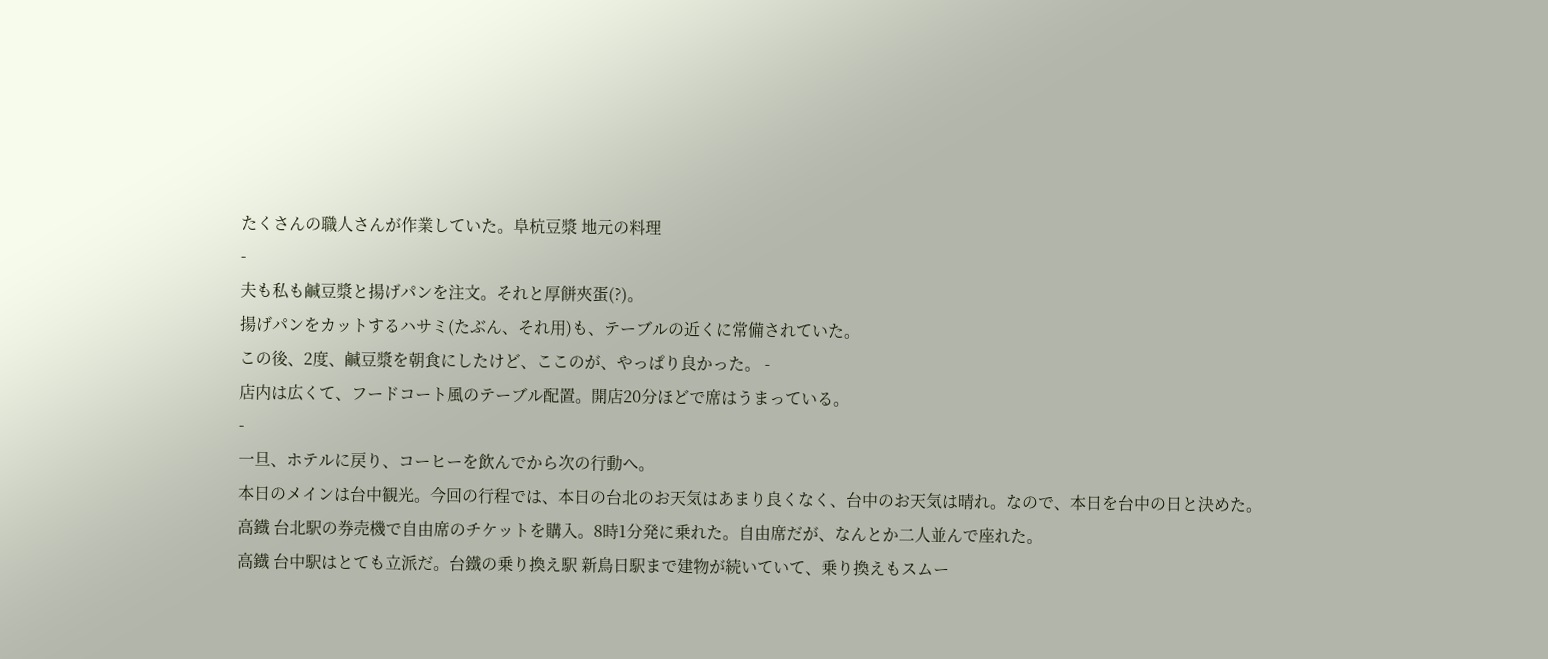たくさんの職人さんが作業していた。阜杭豆漿 地元の料理
-
夫も私も鹹豆漿と揚げパンを注文。それと厚餅夾蛋(?)。
揚げパンをカットするハサミ(たぶん、それ用)も、テーブルの近くに常備されていた。
この後、2度、鹹豆漿を朝食にしたけど、ここのが、やっぱり良かった。 -
店内は広くて、フードコート風のテーブル配置。開店20分ほどで席はうまっている。
-
一旦、ホテルに戻り、コーヒーを飲んでから次の行動へ。
本日のメインは台中観光。今回の行程では、本日の台北のお天気はあまり良くなく、台中のお天気は晴れ。なので、本日を台中の日と決めた。
高鐡 台北駅の券売機で自由席のチケットを購入。8時1分発に乗れた。自由席だが、なんとか二人並んで座れた。
高鐡 台中駅はとても立派だ。台鐵の乗り換え駅 新鳥日駅まで建物が続いていて、乗り換えもスムー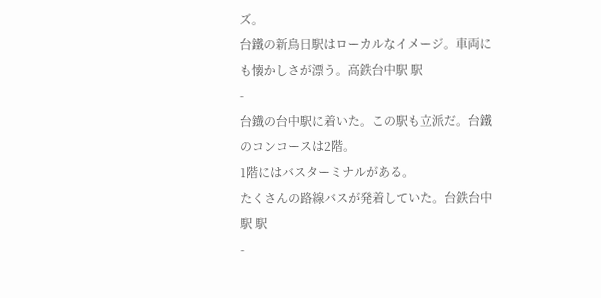ズ。
台鐵の新鳥日駅はローカルなイメージ。車両にも懐かしさが漂う。高鉄台中駅 駅
-
台鐡の台中駅に着いた。この駅も立派だ。台鐵のコンコースは2階。
1階にはバスターミナルがある。
たくさんの路線バスが発着していた。台鉄台中駅 駅
-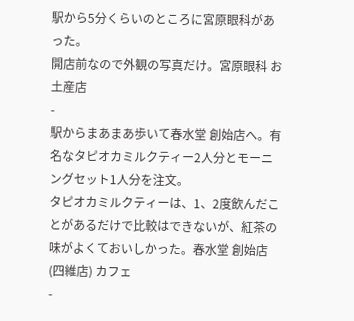駅から5分くらいのところに宮原眼科があった。
開店前なので外観の写真だけ。宮原眼科 お土産店
-
駅からまあまあ歩いて春水堂 創始店へ。有名なタピオカミルクティー2人分とモーニングセット1人分を注文。
タピオカミルクティーは、1、2度飲んだことがあるだけで比較はできないが、紅茶の味がよくておいしかった。春水堂 創始店 (四維店) カフェ
-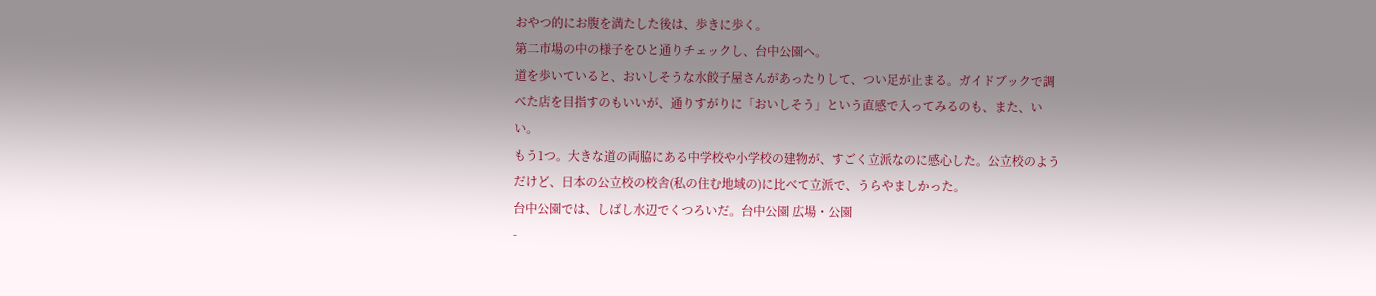おやつ的にお腹を満たした後は、歩きに歩く。
第二市場の中の様子をひと通りチェックし、台中公園へ。
道を歩いていると、おいしそうな水餃子屋さんがあったりして、つい足が止まる。ガイドブックで調べた店を目指すのもいいが、通りすがりに「おいしそう」という直感で入ってみるのも、また、いい。
もう1つ。大きな道の両脇にある中学校や小学校の建物が、すごく立派なのに感心した。公立校のようだけど、日本の公立校の校舎(私の住む地域の)に比べて立派で、うらやましかった。
台中公園では、しばし水辺でくつろいだ。台中公園 広場・公園
-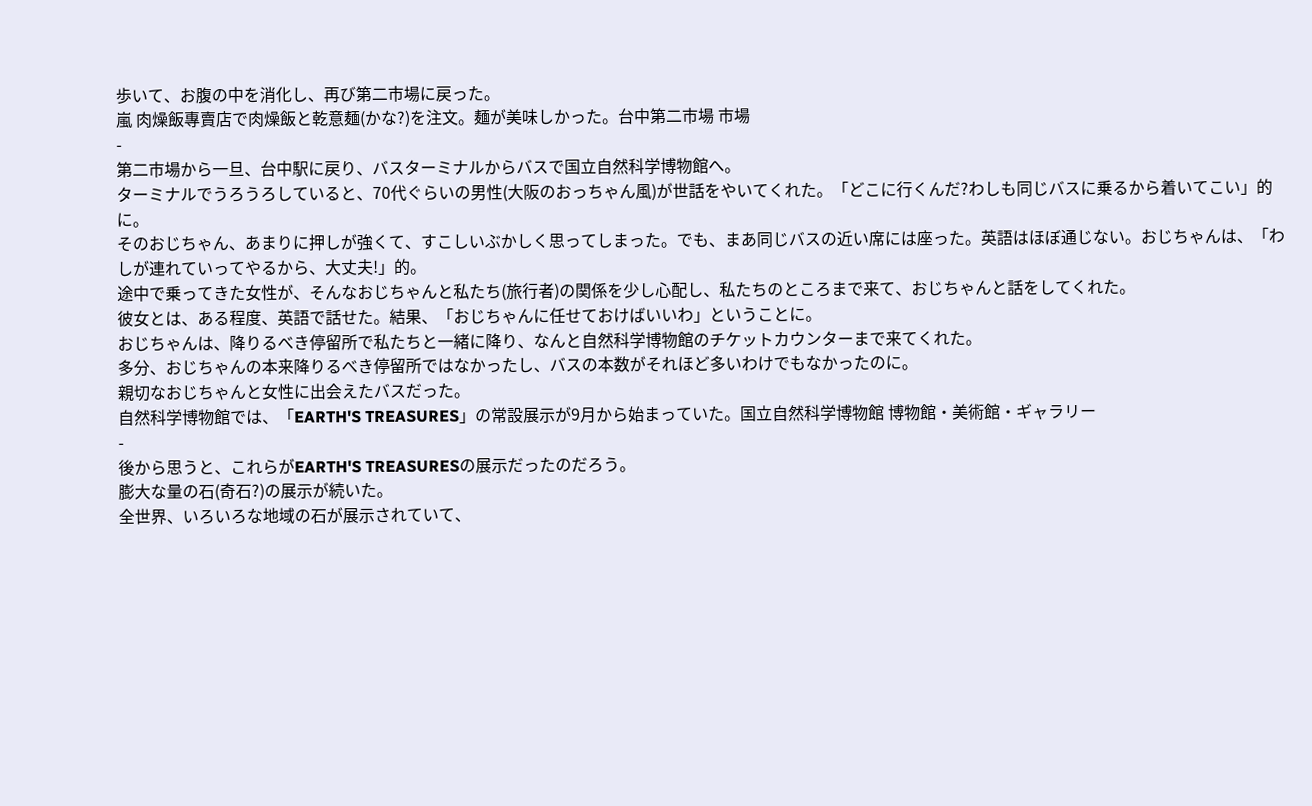歩いて、お腹の中を消化し、再び第二市場に戻った。
嵐 肉燥飯專賣店で肉燥飯と乾意麺(かな?)を注文。麺が美味しかった。台中第二市場 市場
-
第二市場から一旦、台中駅に戻り、バスターミナルからバスで国立自然科学博物館へ。
ターミナルでうろうろしていると、70代ぐらいの男性(大阪のおっちゃん風)が世話をやいてくれた。「どこに行くんだ?わしも同じバスに乗るから着いてこい」的に。
そのおじちゃん、あまりに押しが強くて、すこしいぶかしく思ってしまった。でも、まあ同じバスの近い席には座った。英語はほぼ通じない。おじちゃんは、「わしが連れていってやるから、大丈夫!」的。
途中で乗ってきた女性が、そんなおじちゃんと私たち(旅行者)の関係を少し心配し、私たちのところまで来て、おじちゃんと話をしてくれた。
彼女とは、ある程度、英語で話せた。結果、「おじちゃんに任せておけばいいわ」ということに。
おじちゃんは、降りるべき停留所で私たちと一緒に降り、なんと自然科学博物館のチケットカウンターまで来てくれた。
多分、おじちゃんの本来降りるべき停留所ではなかったし、バスの本数がそれほど多いわけでもなかったのに。
親切なおじちゃんと女性に出会えたバスだった。
自然科学博物館では、「EARTH'S TREASURES」の常設展示が9月から始まっていた。国立自然科学博物館 博物館・美術館・ギャラリー
-
後から思うと、これらがEARTH'S TREASURESの展示だったのだろう。
膨大な量の石(奇石?)の展示が続いた。
全世界、いろいろな地域の石が展示されていて、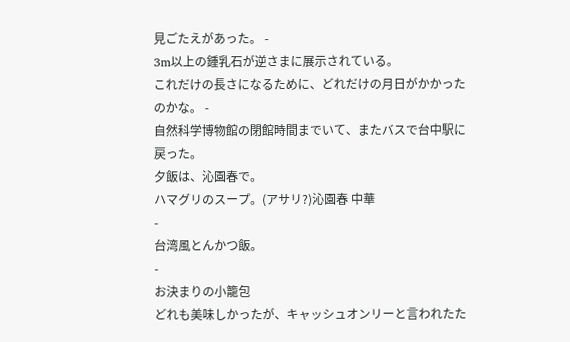見ごたえがあった。 -
3m以上の鍾乳石が逆さまに展示されている。
これだけの長さになるために、どれだけの月日がかかったのかな。 -
自然科学博物館の閉館時間までいて、またバスで台中駅に戻った。
夕飯は、沁園春で。
ハマグリのスープ。(アサリ?)沁園春 中華
-
台湾風とんかつ飯。
-
お決まりの小籠包
どれも美味しかったが、キャッシュオンリーと言われたた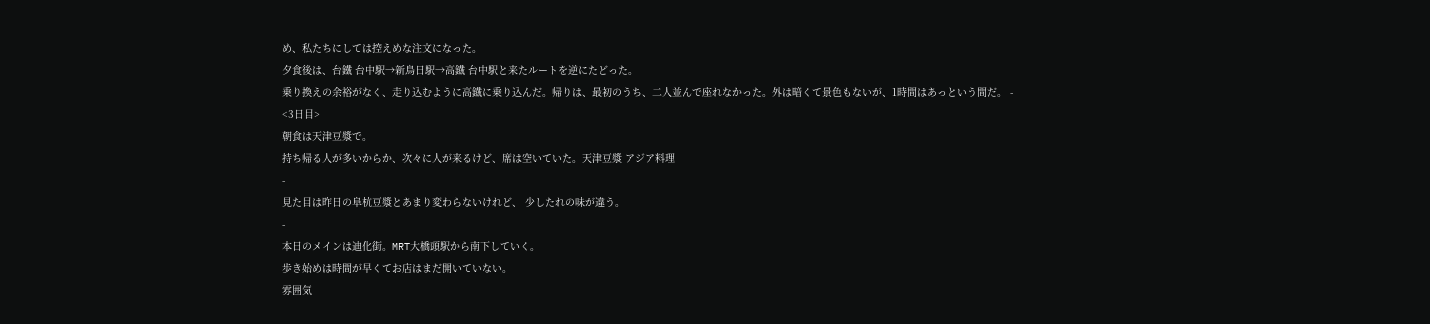め、私たちにしては控えめな注文になった。
夕食後は、台鐵 台中駅→新鳥日駅→高鐡 台中駅と来たルートを逆にたどった。
乗り換えの余裕がなく、走り込むように高鐡に乗り込んだ。帰りは、最初のうち、二人並んで座れなかった。外は暗くて景色もないが、1時間はあっという間だ。 -
<3日目>
朝食は天津豆漿で。
持ち帰る人が多いからか、次々に人が来るけど、席は空いていた。天津豆漿 アジア料理
-
見た目は昨日の阜杭豆漿とあまり変わらないけれど、 少したれの味が違う。
-
本日のメインは迪化街。MRT大橋頭駅から南下していく。
歩き始めは時間が早くてお店はまだ開いていない。
雰囲気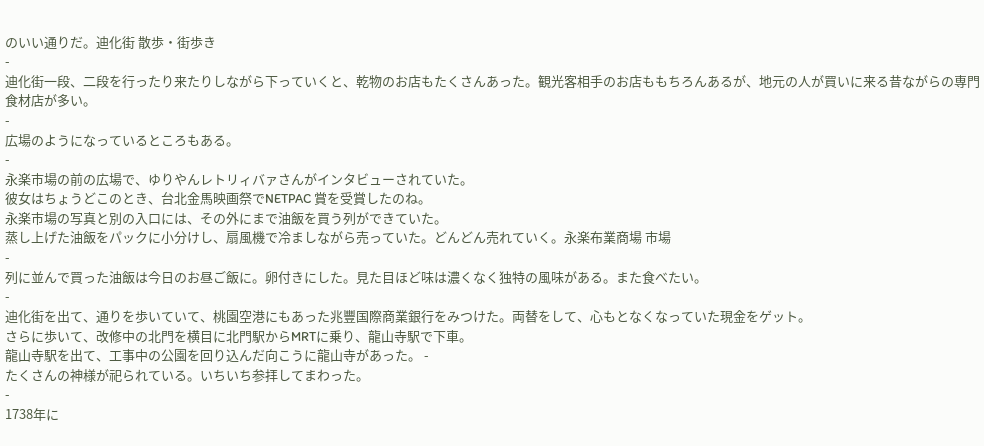のいい通りだ。迪化街 散歩・街歩き
-
迪化街一段、二段を行ったり来たりしながら下っていくと、乾物のお店もたくさんあった。観光客相手のお店ももちろんあるが、地元の人が買いに来る昔ながらの専門食材店が多い。
-
広場のようになっているところもある。
-
永楽市場の前の広場で、ゆりやんレトリィバァさんがインタビューされていた。
彼女はちょうどこのとき、台北金馬映画祭でNETPAC 賞を受賞したのね。
永楽市場の写真と別の入口には、その外にまで油飯を買う列ができていた。
蒸し上げた油飯をパックに小分けし、扇風機で冷ましながら売っていた。どんどん売れていく。永楽布業商場 市場
-
列に並んで買った油飯は今日のお昼ご飯に。卵付きにした。見た目ほど味は濃くなく独特の風味がある。また食べたい。
-
迪化街を出て、通りを歩いていて、桃園空港にもあった兆豐国際商業銀行をみつけた。両替をして、心もとなくなっていた現金をゲット。
さらに歩いて、改修中の北門を横目に北門駅からMRTに乗り、龍山寺駅で下車。
龍山寺駅を出て、工事中の公園を回り込んだ向こうに龍山寺があった。 -
たくさんの神様が祀られている。いちいち参拝してまわった。
-
1738年に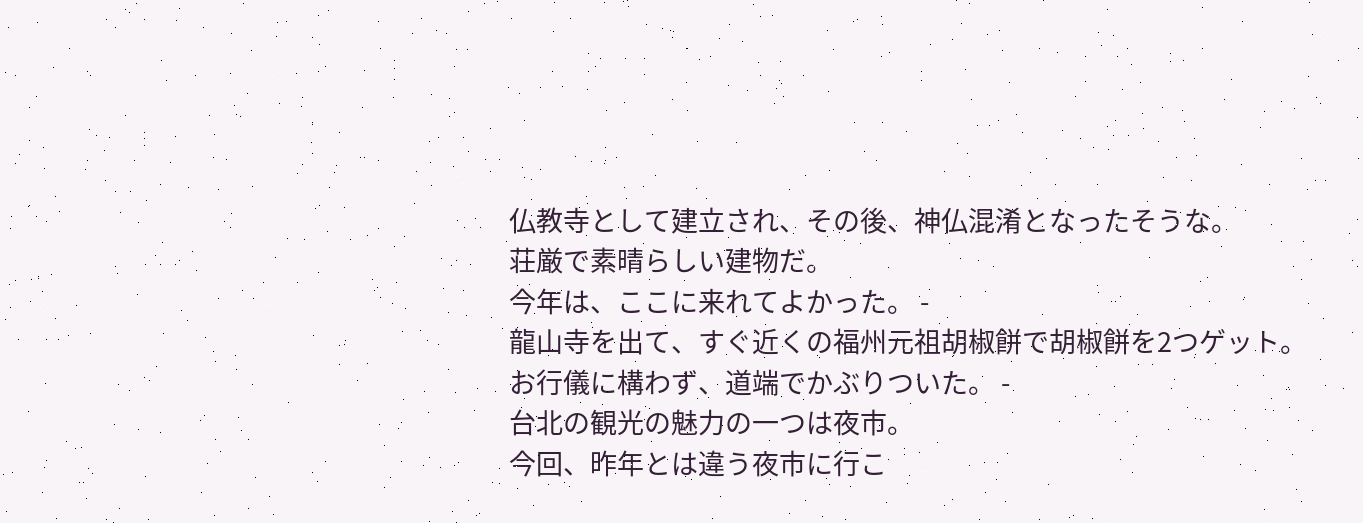仏教寺として建立され、その後、神仏混淆となったそうな。
荘厳で素晴らしい建物だ。
今年は、ここに来れてよかった。 -
龍山寺を出て、すぐ近くの福州元祖胡椒餅で胡椒餅を2つゲット。
お行儀に構わず、道端でかぶりついた。 -
台北の観光の魅力の一つは夜市。
今回、昨年とは違う夜市に行こ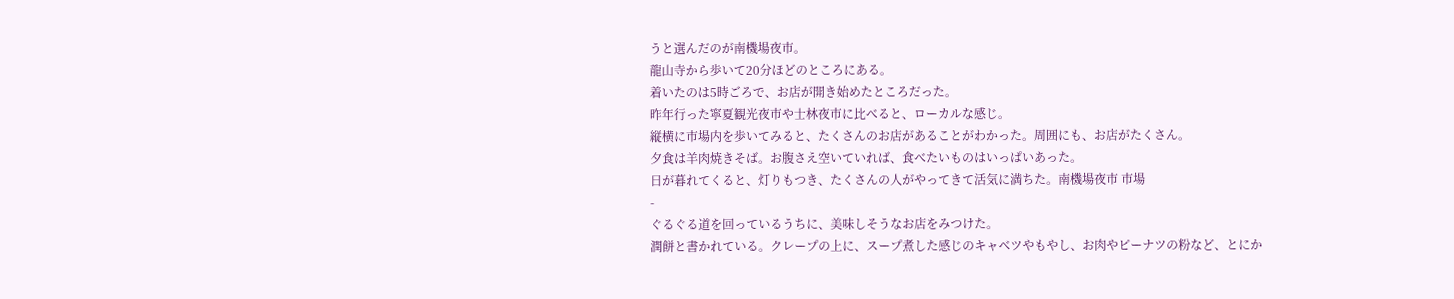うと選んだのが南機場夜市。
龍山寺から歩いて20分ほどのところにある。
着いたのは5時ごろで、お店が開き始めたところだった。
昨年行った寧夏観光夜市や士林夜市に比べると、ローカルな感じ。
縦横に市場内を歩いてみると、たくさんのお店があることがわかった。周囲にも、お店がたくさん。
夕食は羊肉焼きそば。お腹さえ空いていれば、食べたいものはいっぱいあった。
日が暮れてくると、灯りもつき、たくさんの人がやってきて活気に満ちた。南機場夜市 市場
-
ぐるぐる道を回っているうちに、美味しそうなお店をみつけた。
潤餅と書かれている。クレープの上に、スープ煮した感じのキャベツやもやし、お肉やピーナツの粉など、とにか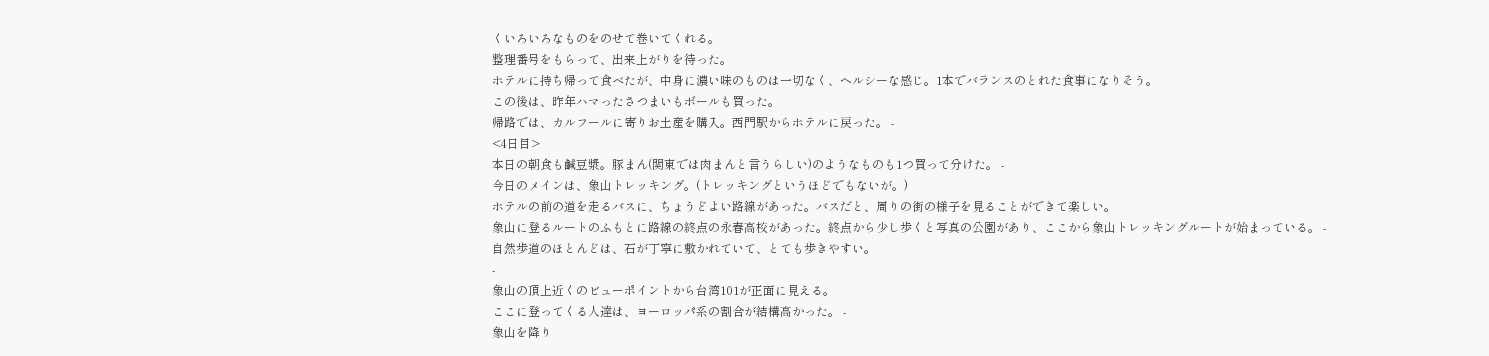くいろいろなものをのせて巻いてくれる。
整理番号をもらって、出来上がりを待った。
ホテルに持ち帰って食べたが、中身に濃い味のものは一切なく、ヘルシーな感じ。1本でバランスのとれた食事になりそう。
この後は、昨年ハマったさつまいもボールも買った。
帰路では、カルフールに寄りお土産を購入。西門駅からホテルに戻った。 -
<4日目>
本日の朝食も鹹豆漿。豚まん(関東では肉まんと言うらしい)のようなものも1つ買って分けた。 -
今日のメインは、象山トレッキング。(トレッキングというほどでもないが。)
ホテルの前の道を走るバスに、ちょうどよい路線があった。バスだと、周りの街の様子を見ることができて楽しい。
象山に登るルートのふもとに路線の終点の永春高校があった。終点から少し歩くと写真の公園があり、ここから象山トレッキングルートが始まっている。 -
自然歩道のほとんどは、石が丁寧に敷かれていて、とても歩きやすい。
-
象山の頂上近くのビューポイントから台湾101が正面に見える。
ここに登ってくる人達は、ヨーロッパ系の割合が結構高かった。 -
象山を降り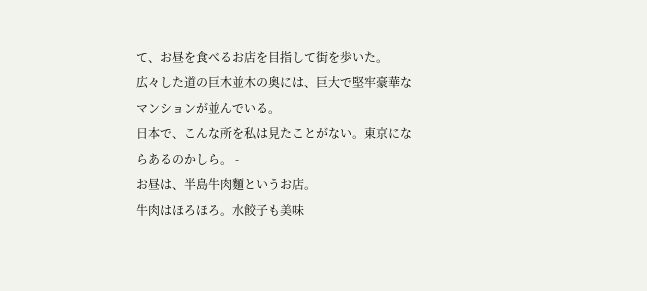て、お昼を食べるお店を目指して街を歩いた。
広々した道の巨木並木の奥には、巨大で堅牢豪華なマンションが並んでいる。
日本で、こんな所を私は見たことがない。東京にならあるのかしら。 -
お昼は、半島牛肉麵というお店。
牛肉はほろほろ。水餃子も美味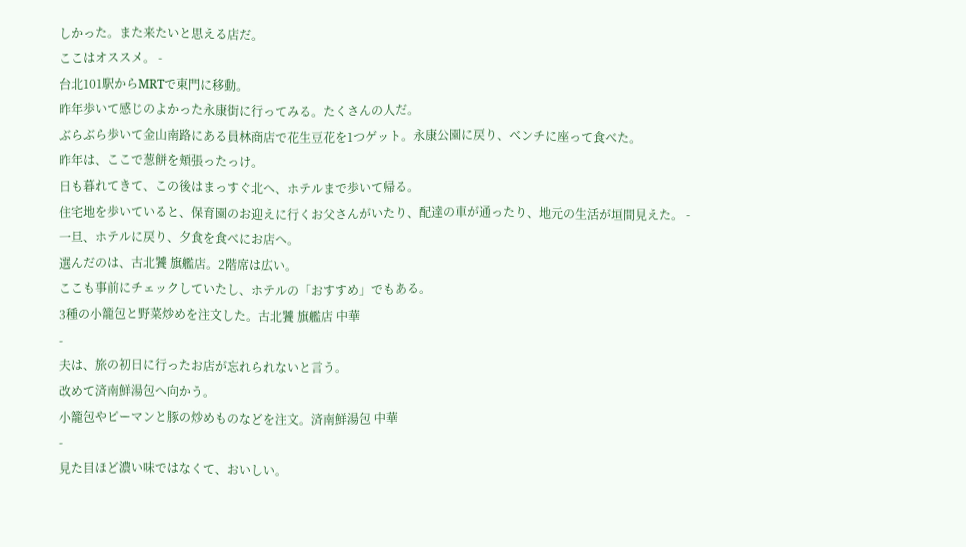しかった。また来たいと思える店だ。
ここはオススメ。 -
台北101駅からMRTで東門に移動。
昨年歩いて感じのよかった永康街に行ってみる。たくさんの人だ。
ぶらぶら歩いて金山南路にある員林商店で花生豆花を1つゲット。永康公園に戻り、ベンチに座って食べた。
昨年は、ここで葱餅を頬張ったっけ。
日も暮れてきて、この後はまっすぐ北へ、ホテルまで歩いて帰る。
住宅地を歩いていると、保育園のお迎えに行くお父さんがいたり、配達の車が通ったり、地元の生活が垣間見えた。 -
一旦、ホテルに戻り、夕食を食べにお店へ。
選んだのは、古北饕 旗艦店。2階席は広い。
ここも事前にチェックしていたし、ホテルの「おすすめ」でもある。
3種の小籠包と野菜炒めを注文した。古北饕 旗艦店 中華
-
夫は、旅の初日に行ったお店が忘れられないと言う。
改めて済南鮮湯包へ向かう。
小籠包やピーマンと豚の炒めものなどを注文。済南鮮湯包 中華
-
見た目ほど濃い味ではなくて、おいしい。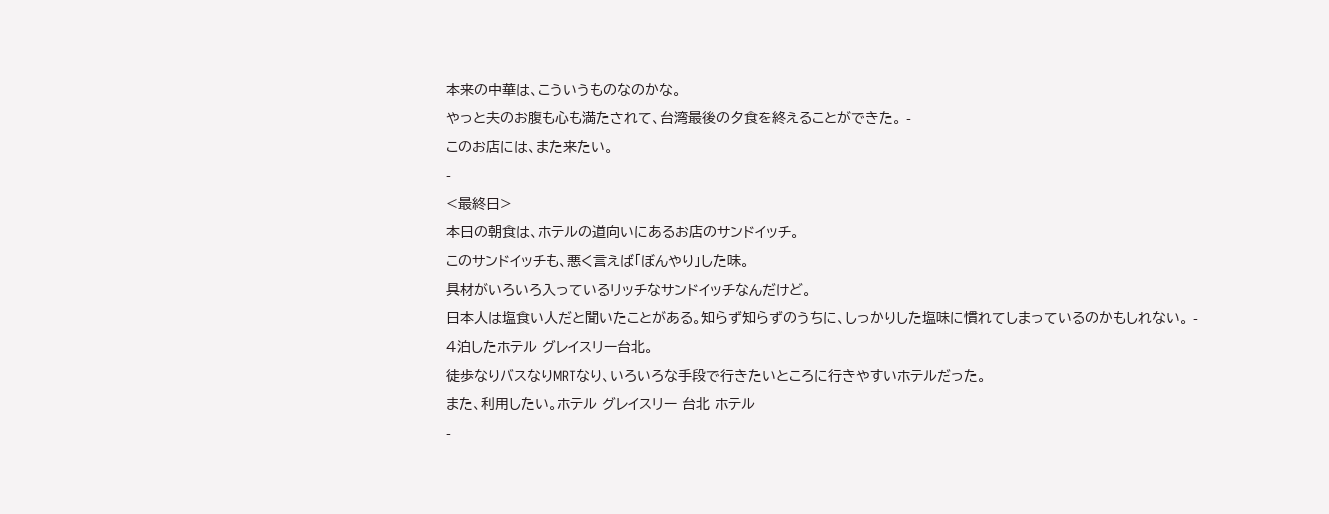本来の中華は、こういうものなのかな。
やっと夫のお腹も心も満たされて、台湾最後の夕食を終えることができた。 -
このお店には、また来たい。
-
<最終日>
本日の朝食は、ホテルの道向いにあるお店のサンドイッチ。
このサンドイッチも、悪く言えば「ぼんやり」した味。
具材がいろいろ入っているリッチなサンドイッチなんだけど。
日本人は塩食い人だと聞いたことがある。知らず知らずのうちに、しっかりした塩味に慣れてしまっているのかもしれない。 -
4泊したホテル グレイスリー台北。
徒歩なりバスなりMRTなり、いろいろな手段で行きたいところに行きやすいホテルだった。
また、利用したい。ホテル グレイスリー 台北 ホテル
-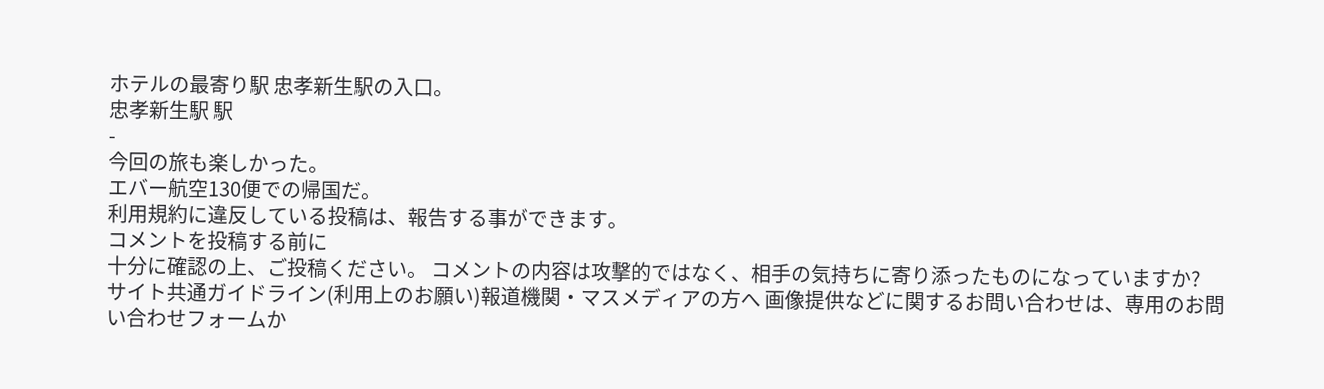ホテルの最寄り駅 忠孝新生駅の入口。
忠孝新生駅 駅
-
今回の旅も楽しかった。
エバー航空130便での帰国だ。
利用規約に違反している投稿は、報告する事ができます。
コメントを投稿する前に
十分に確認の上、ご投稿ください。 コメントの内容は攻撃的ではなく、相手の気持ちに寄り添ったものになっていますか?
サイト共通ガイドライン(利用上のお願い)報道機関・マスメディアの方へ 画像提供などに関するお問い合わせは、専用のお問い合わせフォームか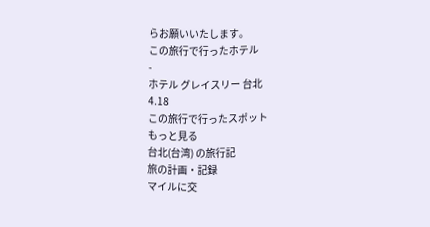らお願いいたします。
この旅行で行ったホテル
-
ホテル グレイスリー 台北
4.18
この旅行で行ったスポット
もっと見る
台北(台湾) の旅行記
旅の計画・記録
マイルに交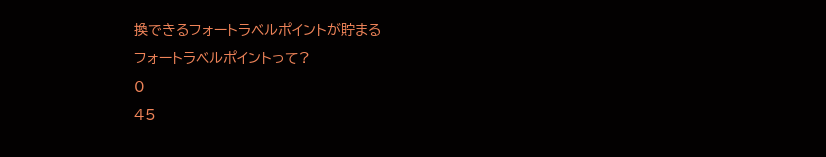換できるフォートラベルポイントが貯まる
フォートラベルポイントって?
0
45